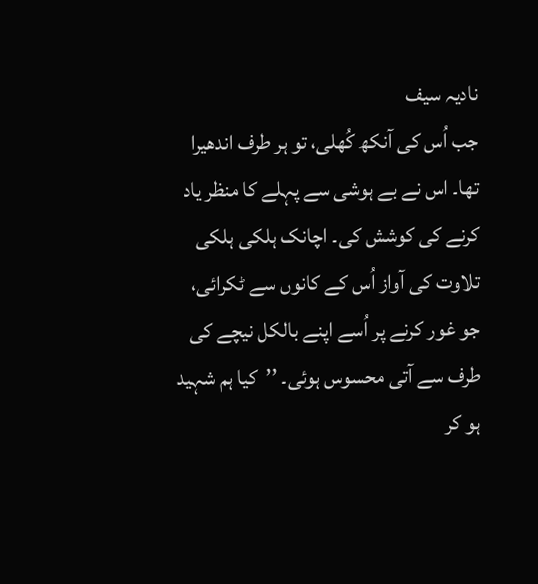نادیہ سیف
جب اُس کی آنکھ کُھلی، تو ہر طرف اندھیرا تھا۔ اس نے بے ہوشی سے پہلے کا منظر یاد کرنے کی کوشش کی۔ اچانک ہلکی ہلکی تلاوت کی آواز اُس کے کانوں سے ٹکرائی، جو غور کرنے پر اُسے اپنے بالکل نیچے کی طرف سے آتی محسوس ہوئی۔ ’’کیا ہم شہید ہو کر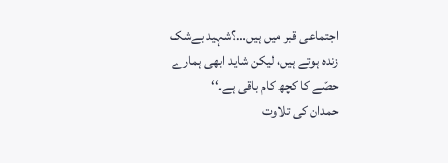اجتماعی قبر میں ہیں…؟شہید بےشک زندہ ہوتے ہیں، لیکن شاید ابھی ہمارے حصّے کا کچھ کام باقی ہے۔‘‘
حمدان کی تلاوت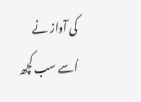کی آواز نے اُسے سب کچھ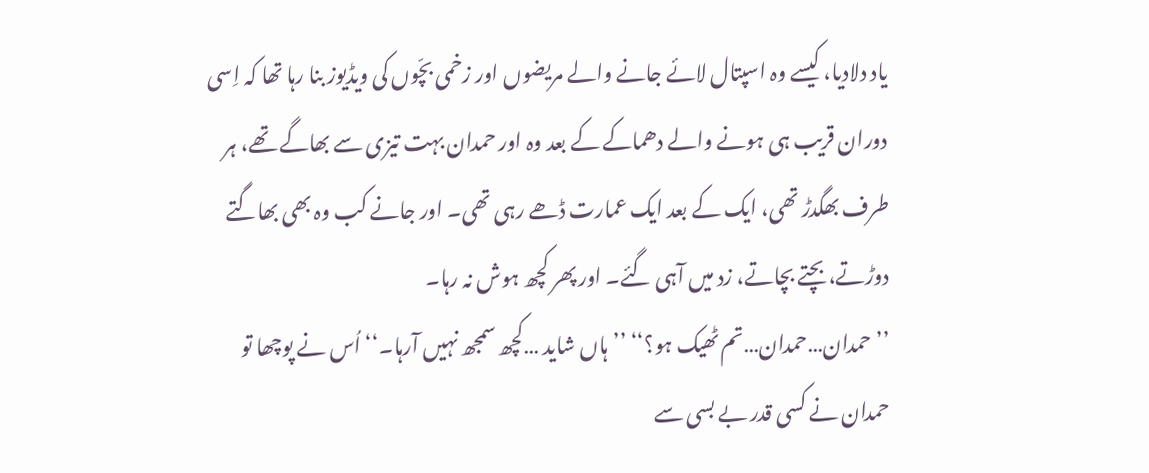یاد دلادیا، کیسے وہ اسپتال لائے جانے والے مریضوں اور زخمی بچّوں کی ویڈیوز بنا رہا تھا کہ اِسی دوران قریب ہی ہونے والے دھماکے کے بعد وہ اور حمدان بہت تیزی سے بھاگے تھے، ہر طرف بھگدڑ تھی، ایک کے بعد ایک عمارت ڈھے رہی تھی۔ اور جانے کب وہ بھی بھاگتے دوڑتے، بچتے بچاتے، زد میں آہی گئے۔ اور پھر کچھ ہوش نہ رہا۔
’’حمدان…حمدان…تم ٹھیک ہو؟‘‘ ’’ہاں شاید …کچھ سمجھ نہیں آرہا۔‘‘ اُس نے پوچھا تو حمدان نے کسی قدر بے بسی سے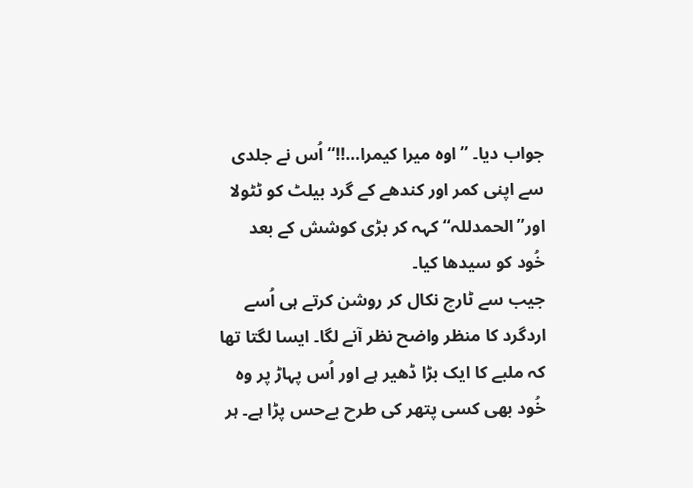جواب دیا۔ ’’اوہ میرا کیمرا…!!‘‘ اُس نے جلدی سے اپنی کمر اور کندھے کے گرد بیلٹ کو ٹٹولا اور’’الحمدللہ‘‘ کہہ کر بڑی کوشش کے بعد خُود کو سیدھا کیا۔
جیب سے ٹارچ نکال کر روشن کرتے ہی اُسے اردگرد کا منظر واضح نظر آنے لگا۔ ایسا لگتا تھا کہ ملبے کا ایک بڑا ڈھیر ہے اور اُس پہاڑ پر وہ خُود بھی کسی پتھر کی طرح بےحس پڑا ہے۔ ہر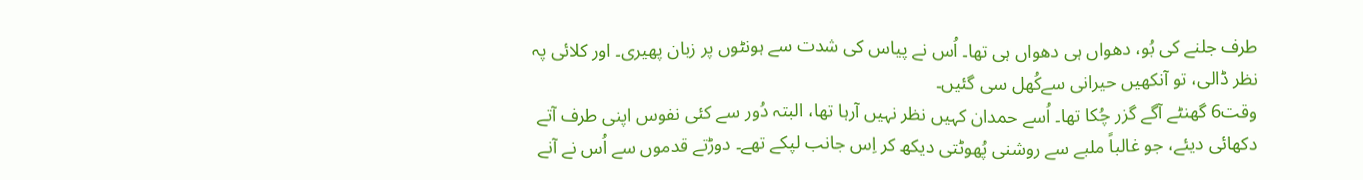طرف جلنے کی بُو، دھواں ہی دھواں ہی تھا۔ اُس نے پیاس کی شدت سے ہونٹوں پر زبان پھیری۔ اور کلائی پہ نظر ڈالی، تو آنکھیں حیرانی سےکُھل سی گئیں۔
وقت6 گھنٹے آگے گزر چُکا تھا۔ اُسے حمدان کہیں نظر نہیں آرہا تھا، البتہ دُور سے کئی نفوس اپنی طرف آتے دکھائی دیئے، جو غالباً ملبے سے روشنی پُھوٹتی دیکھ کر اِس جانب لپکے تھے۔ دوڑتے قدموں سے اُس نے آنے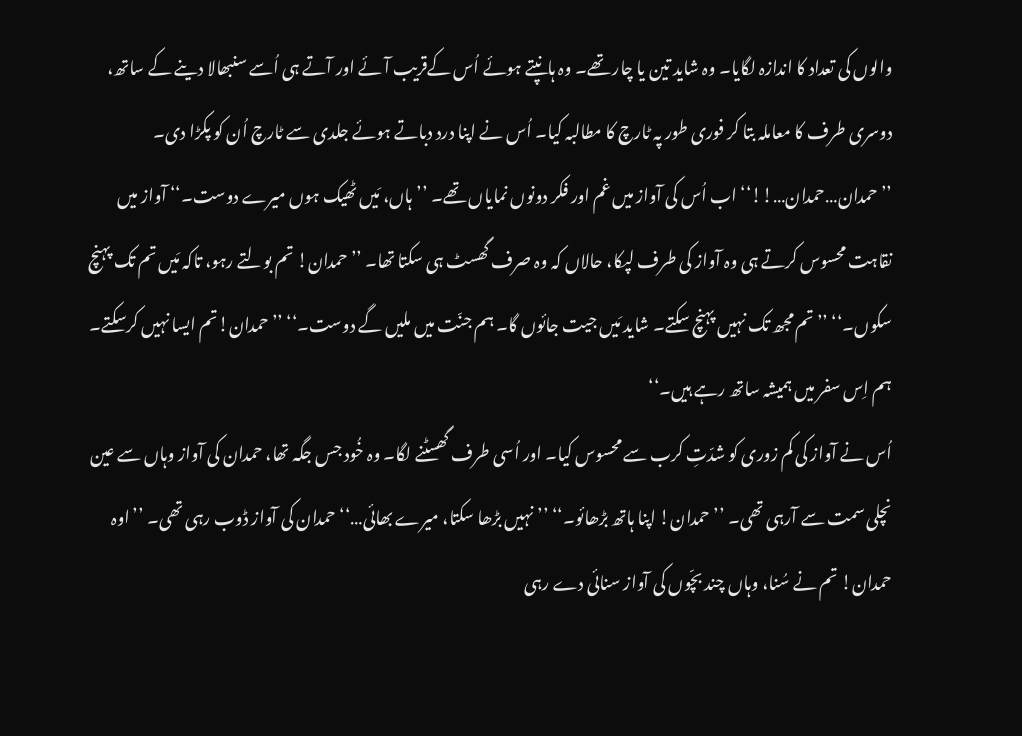والوں کی تعداد کا اندازہ لگایا۔ وہ شاید تین یا چار تھے۔ وہ ہانپتے ہوئے اُس کےقریب آئے اور آتے ہی اُسے سنبھالا دینے کے ساتھ، دوسری طرف کا معاملہ بتا کر فوری طور پہ ٹارچ کا مطالبہ کیا۔ اُس نے اپنا درد دباتے ہوئے جلدی سے ٹارچ اُن کو پکڑا دی۔
’’حمدان…حمدان…!!‘‘ اب اُس کی آواز میں غم اور فکر دونوں نمایاں تھے۔ ’’ہاں، مَیں ٹھیک ہوں میرے دوست۔‘‘ آواز میں نقاہت محسوس کرتے ہی وہ آواز کی طرف لپکا، حالاں کہ وہ صرف گھسٹ ہی سکتا تھا۔ ’’حمدان! تم بولتے رہو، تاکہ مَیں تم تک پہنچ سکوں۔‘‘ ’’تم مجھ تک نہیں پہنچ سکتے۔ شاید مَیں جیت جائوں گا۔ ہم جنّت میں ملیں گے دوست۔‘‘ ’’حمدان!تم ایسا نہیں کرسکتے۔ ہم اِس سفر میں ہمیشہ ساتھ رہے ہیں۔‘‘
اُس نے آواز کی کم زوری کو شدّتِ کرب سے محسوس کیا۔ اور اُسی طرف گھسٹنے لگا۔ وہ خُود جس جگہ تھا، حمدان کی آواز وہاں سے عین نچلی سمت سے آرہی تھی۔ ’’حمدان! اپنا ہاتھ بڑھائو۔‘‘ ’’نہیں بڑھا سکتا، میرے بھائی…‘‘ حمدان کی آواز ڈوب رہی تھی۔ ’’اوہ حمدان! تم نے سُنا، وہاں چند بچّوں کی آواز سنائی دے رہی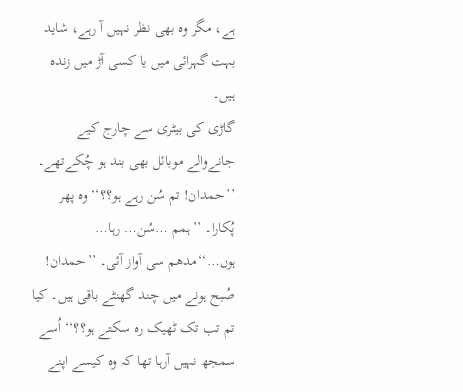ہے، مگر وہ بھی نظر نہیں آ رہے، شاید بہت گہرائی میں یا کسی آڑ میں زندہ ہیں۔
گاڑی کی بیٹری سے چارج کیے جانےوالے موبائل بھی بند ہو چُکےتھے۔ ’’حمدان! تم سُن رہے ہو؟؟‘‘ وہ پھر پُکارا۔ ’’ہمم …سُن… رہا… ہوں…‘‘مدھم سی آواز آئی۔ ’’حمدان! صُبح ہونے میں چند گھنٹے باقی ہیں۔ کیا تم تب تک ٹھیک رہ سکتے ہو؟؟‘‘ اُسے سمجھ نہیں آرہا تھا کہ وہ کیسے اپنے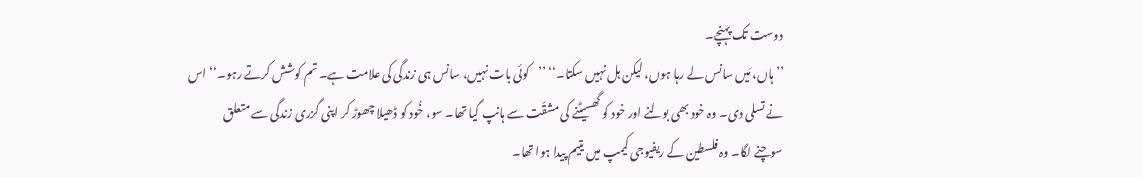دوست تک پہنچے۔
’’ہاں، مَیں سانس لے رہا ہوں، لیکن ہل نہیں سکتا۔‘‘ ’’کوئی بات نہیں، سانس ہی زندگی کی علامت ہے۔ تم کوشش کرتے رہو۔‘‘ اس نے تسلی دی۔ وہ خود بھی بولنے اور خود کو گھسیٹنے کی مشقّت سے ہانپ گیا تھا۔ سو، خُود کو ڈھیلا چھوڑ کر اپنی گزری زندگی سے متعلق سوچنے لگا۔ وہ فلسطین کے ریفیوجی کیمپ میں یتیم پیدا ہوا تھا۔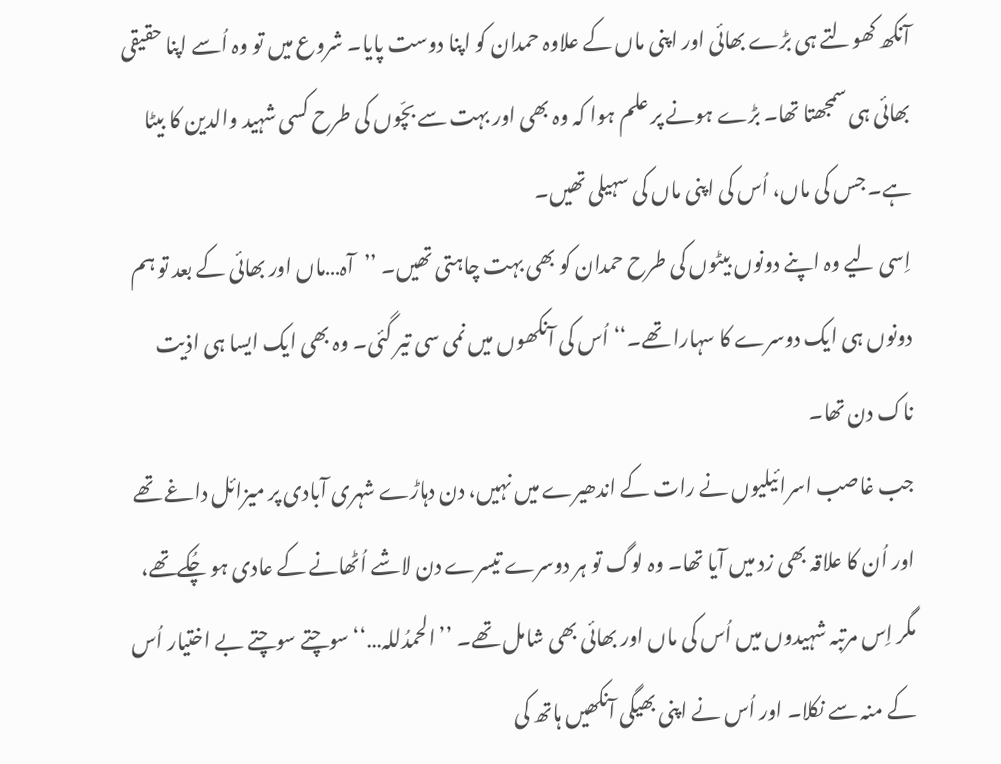آنکھ کھولتے ہی بڑے بھائی اور اپنی ماں کے علاوہ حمدان کو اپنا دوست پایا۔ شروع میں تو وہ اُسے اپنا حقیقی بھائی ہی سمجھتا تھا۔ بڑے ہونے پر علم ہوا کہ وہ بھی اور بہت سے بچّوں کی طرح کسی شہید والدین کا بیٹا ہے۔ جس کی ماں، اُس کی اپنی ماں کی سہیلی تھیں۔
اِسی لیے وہ اپنے دونوں بیٹوں کی طرح حمدان کو بھی بہت چاہتی تھیں۔ ’’آہ…ماں اور بھائی کے بعد تو ہم دونوں ہی ایک دوسرے کا سہارا تھے۔‘‘ اُس کی آنکھوں میں نمی سی تیر گئی۔ وہ بھی ایک ایسا ہی اذیت ناک دن تھا۔
جب غاصب اسرائیلیوں نے رات کے اندھیرے میں نہیں، دن دہاڑے شہری آبادی پر میزائل داغے تھے اور اُن کا علاقہ بھی زد میں آیا تھا۔ وہ لوگ تو ہر دوسرے تیسرے دن لاشے اُٹھانے کے عادی ہو چُکےتھے، مگر اِس مرتبہ شہیدوں میں اُس کی ماں اور بھائی بھی شامل تھے۔ ’’الحمدُللہ…‘‘ سوچتے سوچتے بے اختیار اُس کے منہ سے نکلا۔ اور اُس نے اپنی بھیگی آنکھیں ہاتھ کی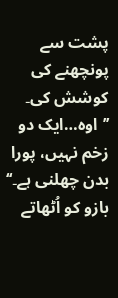پشت سے پونچھنے کی کوشش کی۔ ’’اوہ…ایک دو زخم نہیں، پورا بدن چھلنی ہے۔‘‘
بازو کو اُٹھاتے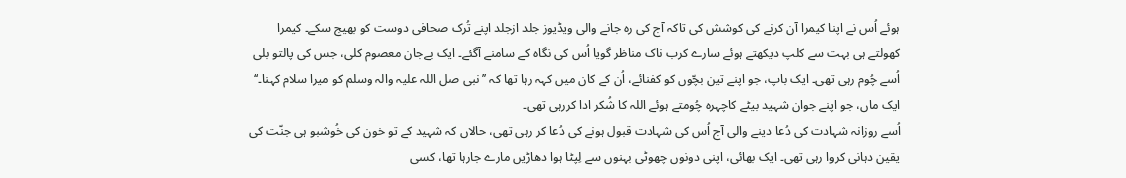ہوئے اُس نے اپنا کیمرا آن کرنے کی کوشش کی تاکہ آج کی رہ جانے والی ویڈیوز جلد ازجلد اپنے تُرک صحافی دوست کو بھیج سکے۔ کیمرا کھولتے ہی بہت سے کلپ دیکھتے ہوئے سارے کرب ناک مناظر گویا اُس کی نگاہ کے سامنے آگئے۔ ایک بےجان معصوم کلی، جس کی پالتو بلی اُسے چُوم رہی تھی۔ ایک باپ، جو اپنے تین بچّوں کو کفنائے، اُن کے کان میں کہہ رہا تھا کہ ’’نبی صل اللہ علیہ والہ وسلم کو میرا سلام کہنا۔‘‘ ایک ماں، جو اپنے جوان شہید بیٹے کاچہرہ چُومتے ہوئے اللہ کا شُکر ادا کررہی تھی۔
اُسے روزانہ شہادت کی دُعا دینے والی آج اُس کی شہادت قبول ہونے کی دُعا کر رہی تھی، حالاں کہ شہید کے تو خون کی خُوشبو ہی جنّت کی یقین دہانی کروا رہی تھی۔ ایک بھائی، اپنی دونوں چھوٹی بہنوں سے لِپٹا ہوا دھاڑیں مارے جارہا تھا، کسی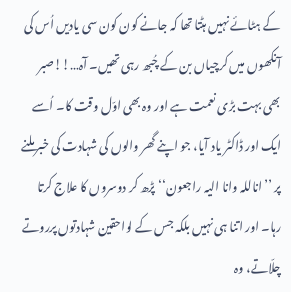کے ہٹائے نہیں ہٹتا تھا کہ جانے کون کون سی یادیں اُس کی آنکھوں میں کرچیاں بن کے چُبھ رہی تھیں۔ آہ…!!صبر بھی بہت بڑی نعمت ہے اور وہ بھی اوّل وقت کا۔ اُسے ایک اور ڈاکٹر یاد آیا، جو اپنے گھر والوں کی شہادت کی خبر ملنے پر ’’اناللہ وانا الیہ راجعون‘‘ پڑھ کر دوسروں کا علاج کرتا رہا۔ اور اتنا ہی نہیں بلکہ جس کے لواحقین شہادتوں پرروتے چلّاتے، وہ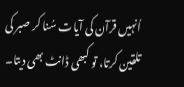اُنہیں قرآن کی آیات سُنا کر صبر کی تلقین کرتا، تو کبھی ڈانٹ بھی دیتا۔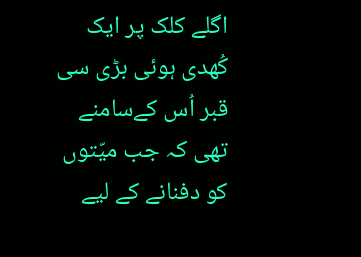اگلے کلک پر ایک کُھدی ہوئی بڑی سی قبر اُس کےسامنے تھی کہ جب میّتوں کو دفنانے کے لیے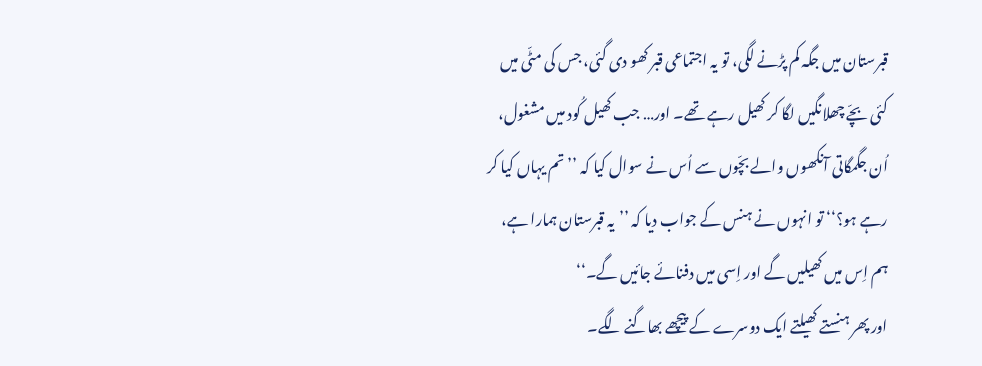قبرستان میں جگہ کم پڑنے لگی، تو یہ اجتماعی قبر کھو دی گئی، جس کی مٹّی میں کئی بچّے چھلانگیں لگا کر کھیل رہے تھے۔ اور… جب کھیل کُود میں مشغول، اُن جگمگاتی آنکھوں والے بچّوں سے اُس نے سوال کیا کہ ’’تم یہاں کیا کر رہے ہو؟‘‘ تو انہوں نے ہنس کے جواب دیا کہ ’’یہ قبرستان ہمارا ہے، ہم اِس میں کھیلیں گے اور اِسی میں دفنائے جائیں گے۔‘‘
اور پھر ہنستے کھیلتے ایک دوسرے کے پیچھے بھاگنے لگے۔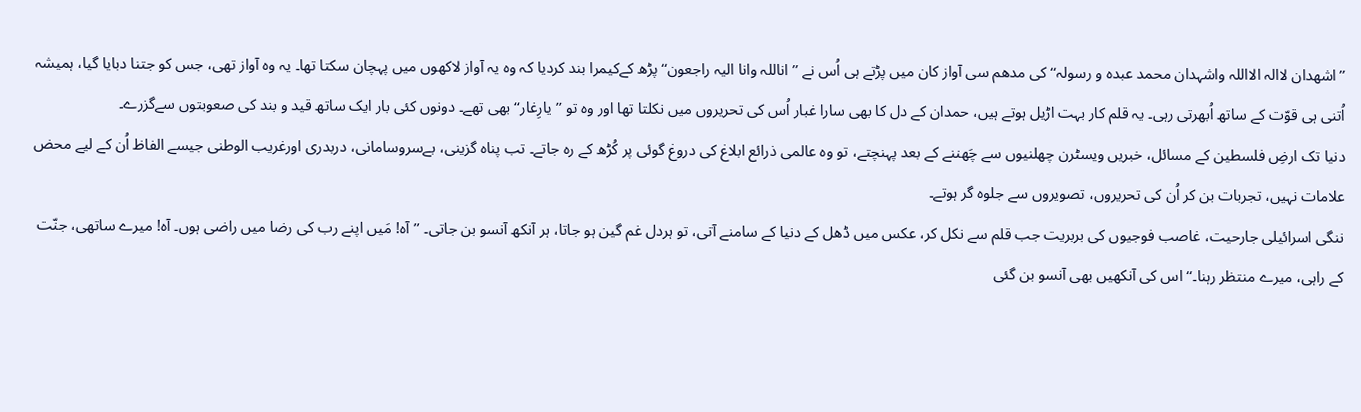’’اشھدان لاالہ الااللہ واشہدان محمد عبدہ و رسولہ‘‘ کی مدھم سی آواز کان میں پڑتے ہی اُس نے ’’اناللہ وانا الیہ راجعون‘‘ پڑھ کےکیمرا بند کردیا کہ وہ یہ آواز لاکھوں میں پہچان سکتا تھا۔ یہ وہ آواز تھی، جس کو جتنا دبایا گیا، ہمیشہ اُتنی ہی قوّت کے ساتھ اُبھرتی رہی۔ یہ قلم کار بہت اڑیل ہوتے ہیں، حمدان کے دل کا بھی سارا غبار اُس کی تحریروں میں نکلتا تھا اور وہ تو ’’یارِغار‘‘ بھی تھے۔ دونوں کئی بار ایک ساتھ قید و بند کی صعوبتوں سےگزرے۔
دنیا تک ارضِ فلسطین کے مسائل، خبریں ویسٹرن چھلنیوں سے چَھننے کے بعد پہنچتے، تو وہ عالمی ذرائع ابلاغ کی دروغ گوئی پر کُڑھ کے رہ جاتے۔ تب پناہ گزینی، بےسروسامانی، دربدری اورغریب الوطنی جیسے الفاظ اُن کے لیے محض علامات نہیں، تجربات بن کر اُن کی تحریروں، تصویروں سے جلوہ گر ہوتے۔
ننگی اسرائیلی جارحیت، غاصب فوجیوں کی بربریت جب قلم سے نکل کر، عکس میں ڈھل کے دنیا کے سامنے آتی، تو ہردل غم گین ہو جاتا، ہر آنکھ آنسو بن جاتی۔ ’’آہ! مَیں اپنے رب کی رضا میں راضی ہوں۔ آہ! میرے ساتھی، جنّت کے راہی، میرے منتظر رہنا۔‘‘ اس کی آنکھیں بھی آنسو بن گئی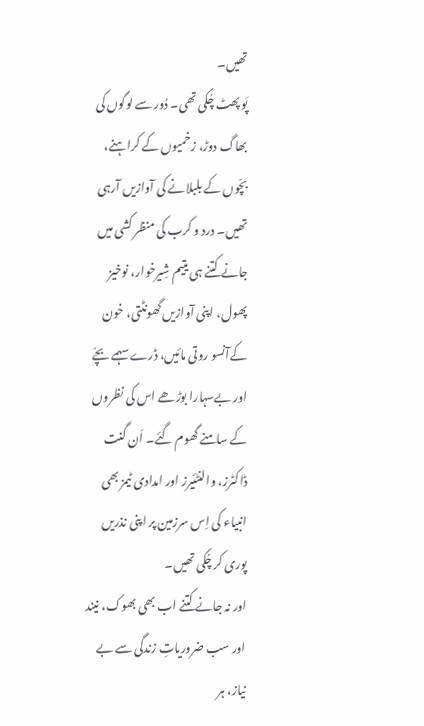تھیں۔
پَو پھٹ چُکی تھی۔ دُور سے لوگوں کی بھاگ دوڑ، زخمیوں کے کراہنے، بچّوں کے بلبلانے کی آوازیں آرہی تھیں۔ درد و کرب کی منظر کشی میں جانے کتنے ہی یتیم شِیرخوار، نوخیز پھول، اپنی آوازیں گھونٹتی، خون کےآنسو روتی مائیں، ڈرے سہمے بچّے اور بےسہارا بوڑھے اس کی نظروں کے سامنے گھوم گئے۔ اَن گنت ڈاکٹرز، والنٹئیرز اور امدادی ٹیمز بھی انبیاء کی اِس سرزمین پر اپنی نذریں پوری کر چُکی تھیں۔
اور نہ جانے کتنے اب بھی بھوک، نیند اور سب ضروریاتِ زندگی سے بے نیاز، ہر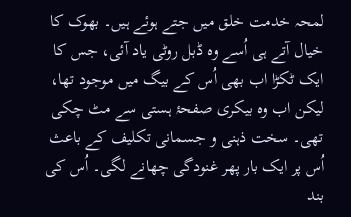لمحہ خدمت خلق میں جتے ہوئے ہیں۔ بھوک کا خیال آتے ہی اُسے وہ ڈبل روٹی یاد آئی، جس کا ایک ٹکڑا اب بھی اُس کے بیگ میں موجود تھا، لیکن اب وہ بیکری صفحۂ ہستی سے مٹ چکی تھی۔ سخت ذہنی و جسمانی تکلیف کے باعث اُس پر ایک بار پھر غنودگی چھانے لگی۔ اُس کی بند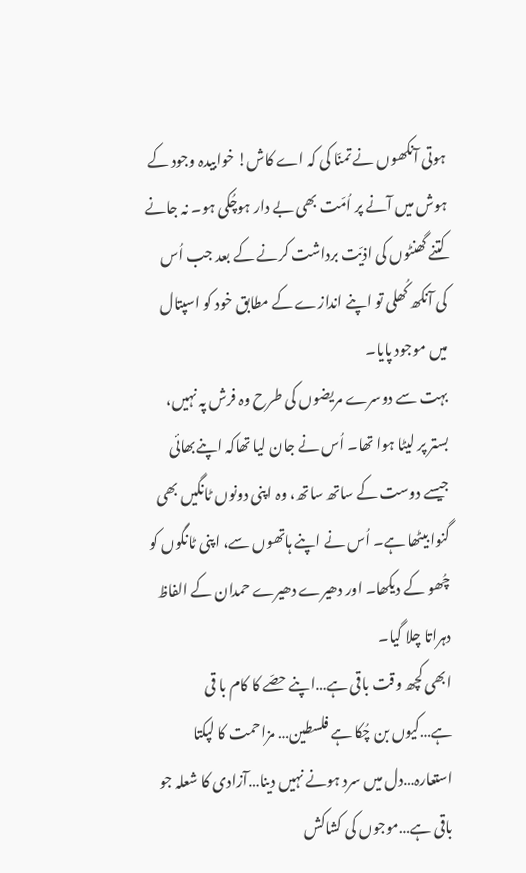ہوتی آنکھوں نے تمنّا کی کہ اے کاش! خوابیدہ وجود کے ہوش میں آنے پر اُمّت بھی بے دار ہوچُکی ہو۔ نہ جانے کتنے گھنٹوں کی اذیّت برداشت کرنے کے بعد جب اُس کی آنکھ کُھلی تو اپنے اندازے کے مطابق خود کو اسپتال میں موجود پایا۔
بہت سے دوسرے مریضوں کی طرح وہ فرش پہ نہیں، بستر پر لیٹا ہوا تھا۔ اُس نے جان لیا تھاکہ اپنےبھائی جیسے دوست کے ساتھ ساتھ، وہ اپنی دونوں ٹانگیں بھی گنوا بیٹھا ہے۔ اُس نے اپنے ہاتھوں سے، اپنی ٹانگوں کو چُھو کے دیکھا۔ اور دھیرے دھیرے حمدان کے الفاظ دہراتا چلا گیا۔
ابھی کچھ وقت باقی ہے…اپنے حصّے کا کام با قی ہے…کیوں بن چُکا ہے فلسطین… مزاحمت کا لپکتا استعارہ…دل میں سرد ہونے نہیں دینا…آزادی کا شعلہ جو باقی ہے…موجوں کی کشاکش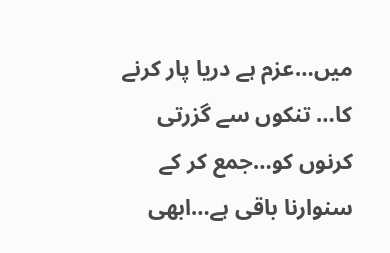میں…عزم ہے دریا پار کرنے کا… تنکوں سے گزرتی کرنوں کو…جمع کر کے سنوارنا باقی ہے…ابھی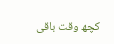کچھ وقت باقی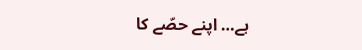ہے… اپنے حصّے کا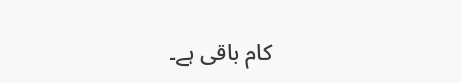کام باقی ہے۔